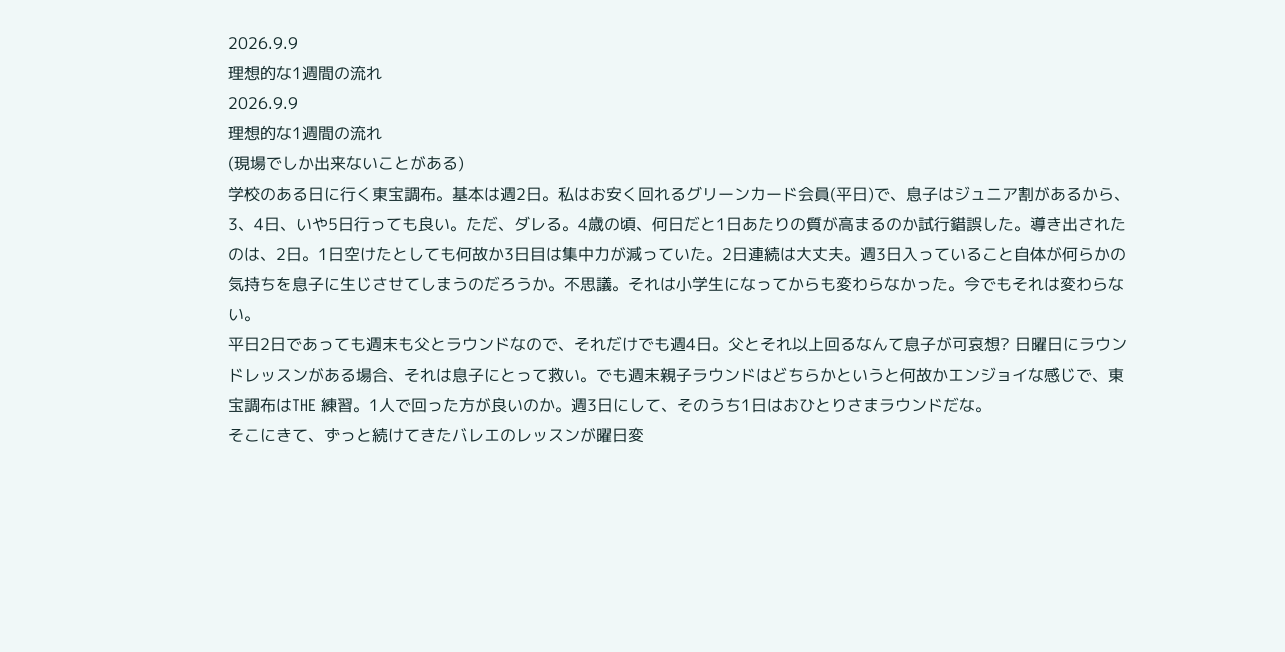2026.9.9
理想的な1週間の流れ
2026.9.9
理想的な1週間の流れ
(現場でしか出来ないことがある)
学校のある日に行く東宝調布。基本は週2日。私はお安く回れるグリーンカード会員(平日)で、息子はジュニア割があるから、3、4日、いや5日行っても良い。ただ、ダレる。4歳の頃、何日だと1日あたりの質が高まるのか試行錯誤した。導き出されたのは、2日。1日空けたとしても何故か3日目は集中力が減っていた。2日連続は大丈夫。週3日入っていること自体が何らかの気持ちを息子に生じさせてしまうのだろうか。不思議。それは小学生になってからも変わらなかった。今でもそれは変わらない。
平日2日であっても週末も父とラウンドなので、それだけでも週4日。父とそれ以上回るなんて息子が可哀想? 日曜日にラウンドレッスンがある場合、それは息子にとって救い。でも週末親子ラウンドはどちらかというと何故かエンジョイな感じで、東宝調布はTHE 練習。1人で回った方が良いのか。週3日にして、そのうち1日はおひとりさまラウンドだな。
そこにきて、ずっと続けてきたバレエのレッスンが曜日変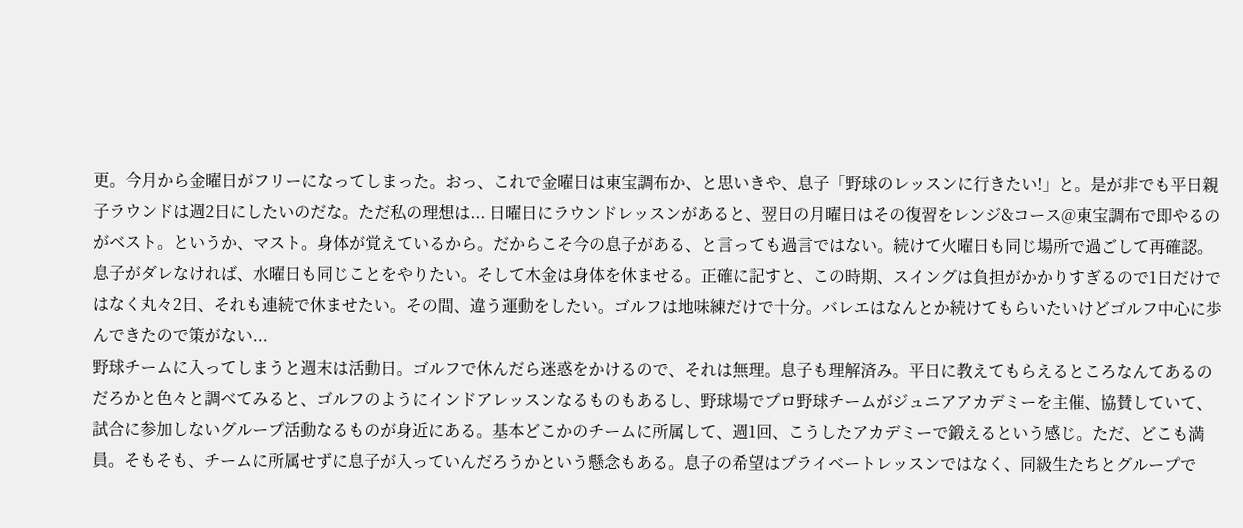更。今月から金曜日がフリーになってしまった。おっ、これで金曜日は東宝調布か、と思いきや、息子「野球のレッスンに行きたい!」と。是が非でも平日親子ラウンドは週2日にしたいのだな。ただ私の理想は... 日曜日にラウンドレッスンがあると、翌日の月曜日はその復習をレンジ&コース@東宝調布で即やるのがベスト。というか、マスト。身体が覚えているから。だからこそ今の息子がある、と言っても過言ではない。続けて火曜日も同じ場所で過ごして再確認。息子がダレなければ、水曜日も同じことをやりたい。そして木金は身体を休ませる。正確に記すと、この時期、スイングは負担がかかりすぎるので1日だけではなく丸々2日、それも連続で休ませたい。その間、違う運動をしたい。ゴルフは地味練だけで十分。バレエはなんとか続けてもらいたいけどゴルフ中心に歩んできたので策がない...
野球チームに入ってしまうと週末は活動日。ゴルフで休んだら迷惑をかけるので、それは無理。息子も理解済み。平日に教えてもらえるところなんてあるのだろかと色々と調べてみると、ゴルフのようにインドアレッスンなるものもあるし、野球場でプロ野球チームがジュニアアカデミーを主催、協賛していて、試合に参加しないグループ活動なるものが身近にある。基本どこかのチームに所属して、週1回、こうしたアカデミーで鍛えるという感じ。ただ、どこも満員。そもそも、チームに所属せずに息子が入っていんだろうかという懸念もある。息子の希望はプライベートレッスンではなく、同級生たちとグループで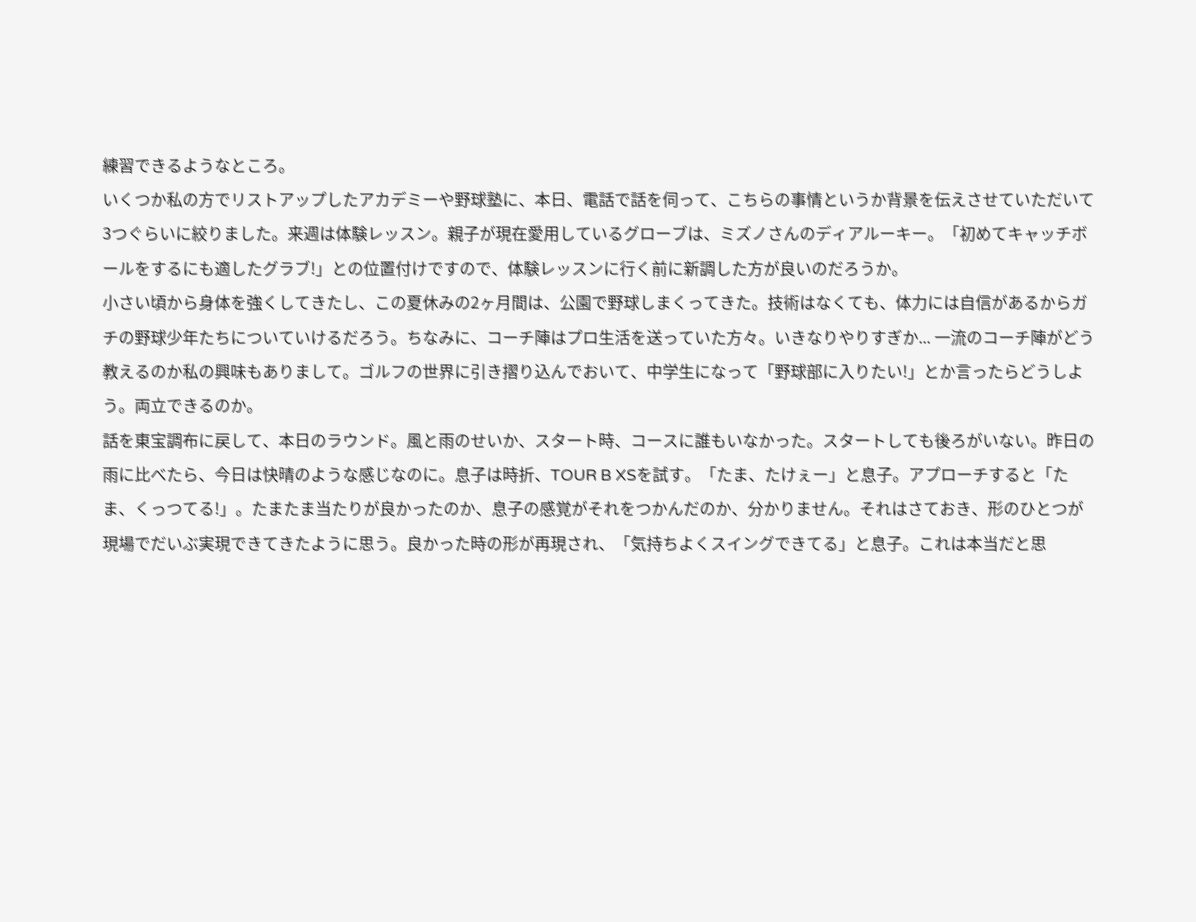練習できるようなところ。
いくつか私の方でリストアップしたアカデミーや野球塾に、本日、電話で話を伺って、こちらの事情というか背景を伝えさせていただいて3つぐらいに絞りました。来週は体験レッスン。親子が現在愛用しているグローブは、ミズノさんのディアルーキー。「初めてキャッチボールをするにも適したグラブ!」との位置付けですので、体験レッスンに行く前に新調した方が良いのだろうか。
小さい頃から身体を強くしてきたし、この夏休みの2ヶ月間は、公園で野球しまくってきた。技術はなくても、体力には自信があるからガチの野球少年たちについていけるだろう。ちなみに、コーチ陣はプロ生活を送っていた方々。いきなりやりすぎか... 一流のコーチ陣がどう教えるのか私の興味もありまして。ゴルフの世界に引き摺り込んでおいて、中学生になって「野球部に入りたい!」とか言ったらどうしよう。両立できるのか。
話を東宝調布に戻して、本日のラウンド。風と雨のせいか、スタート時、コースに誰もいなかった。スタートしても後ろがいない。昨日の雨に比べたら、今日は快晴のような感じなのに。息子は時折、TOUR B XSを試す。「たま、たけぇー」と息子。アプローチすると「たま、くっつてる!」。たまたま当たりが良かったのか、息子の感覚がそれをつかんだのか、分かりません。それはさておき、形のひとつが現場でだいぶ実現できてきたように思う。良かった時の形が再現され、「気持ちよくスイングできてる」と息子。これは本当だと思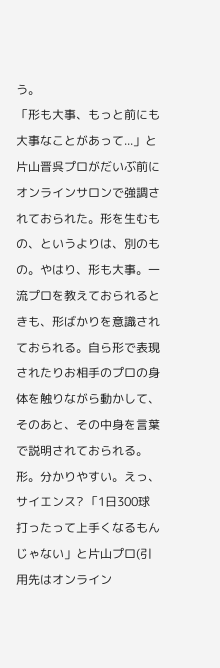う。
「形も大事、もっと前にも大事なことがあって...」と片山晋呉プロがだいぶ前にオンラインサロンで強調されておられた。形を生むもの、というよりは、別のもの。やはり、形も大事。一流プロを教えておられるときも、形ばかりを意識されておられる。自ら形で表現されたりお相手のプロの身体を触りながら動かして、そのあと、その中身を言葉で説明されておられる。形。分かりやすい。えっ、サイエンス? 「1日300球打ったって上手くなるもんじゃない」と片山プロ(引用先はオンライン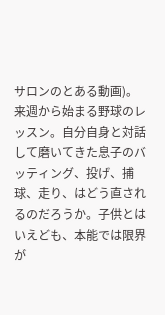サロンのとある動画)。
来週から始まる野球のレッスン。自分自身と対話して磨いてきた息子のバッティング、投げ、捕球、走り、はどう直されるのだろうか。子供とはいえども、本能では限界が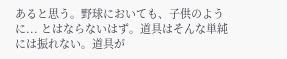あると思う。野球においても、子供のように... とはならないはず。道具はそんな単純には振れない。道具が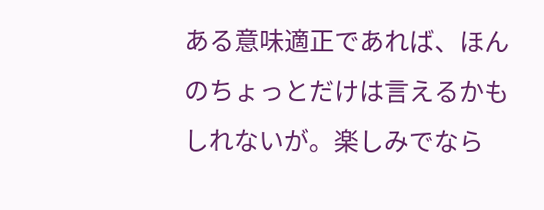ある意味適正であれば、ほんのちょっとだけは言えるかもしれないが。楽しみでなら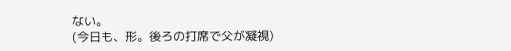ない。
(今日も、形。後ろの打席で父が凝視)